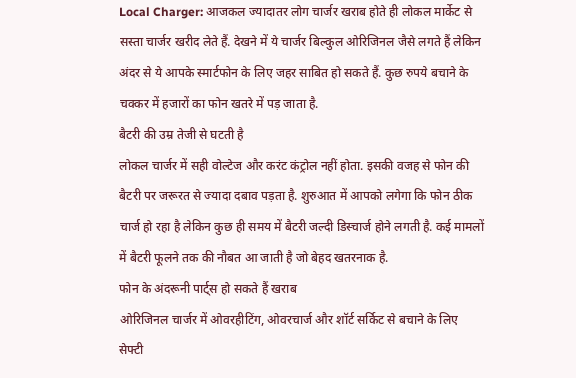Local Charger: आजकल ज्यादातर लोग चार्जर खराब होते ही लोकल मार्केट से सस्ता चार्जर खरीद लेते हैं. देखने में ये चार्जर बिल्कुल ओरिजिनल जैसे लगते हैं लेकिन अंदर से ये आपके स्मार्टफोन के लिए जहर साबित हो सकते हैं. कुछ रुपये बचाने के चक्कर में हजारों का फोन खतरे में पड़ जाता है.
बैटरी की उम्र तेजी से घटती है
लोकल चार्जर में सही वोल्टेज और करंट कंट्रोल नहीं होता. इसकी वजह से फोन की बैटरी पर जरूरत से ज्यादा दबाव पड़ता है. शुरुआत में आपको लगेगा कि फोन ठीक चार्ज हो रहा है लेकिन कुछ ही समय में बैटरी जल्दी डिस्चार्ज होने लगती है. कई मामलों में बैटरी फूलने तक की नौबत आ जाती है जो बेहद खतरनाक है.
फोन के अंदरूनी पार्ट्स हो सकते हैं खराब
ओरिजिनल चार्जर में ओवरहीटिंग, ओवरचार्ज और शॉर्ट सर्किट से बचाने के लिए सेफ्टी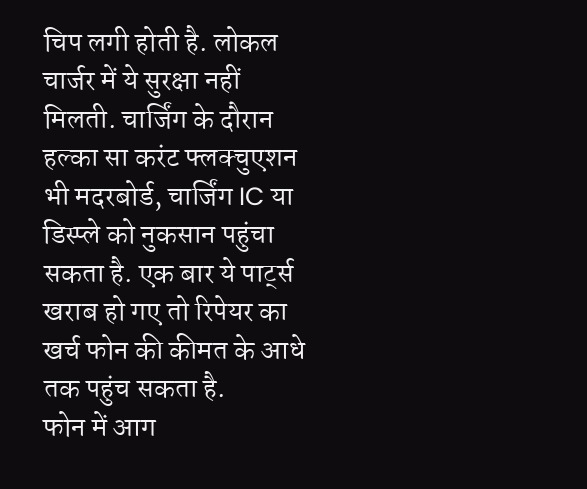चिप लगी होती है. लोकल चार्जर में ये सुरक्षा नहीं मिलती. चार्जिंग के दौरान हल्का सा करंट फ्लक्चुएशन भी मदरबोर्ड, चार्जिंग IC या डिस्प्ले को नुकसान पहुंचा सकता है. एक बार ये पार्ट्स खराब हो गए तो रिपेयर का खर्च फोन की कीमत के आधे तक पहुंच सकता है.
फोन में आग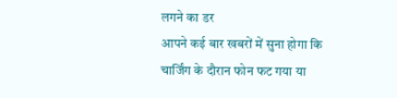लगने का डर
आपने कई बार खबरों में सुना होगा कि चार्जिंग के दौरान फोन फट गया या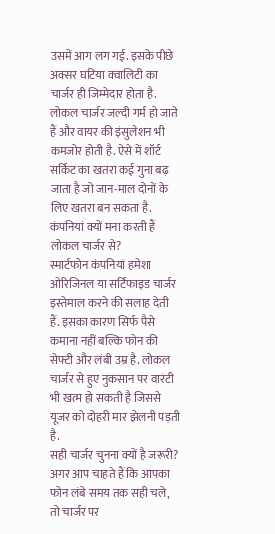उसमें आग लग गई. इसके पीछे अक्सर घटिया क्वालिटी का चार्जर ही जिम्मेदार होता है. लोकल चार्जर जल्दी गर्म हो जाते हैं और वायर की इंसुलेशन भी कमजोर होती है. ऐसे में शॉर्ट सर्किट का खतरा कई गुना बढ़ जाता है जो जान-माल दोनों के लिए खतरा बन सकता है.
कंपनियां क्यों मना करती हैं लोकल चार्जर से?
स्मार्टफोन कंपनियां हमेशा ओरिजिनल या सर्टिफाइड चार्जर इस्तेमाल करने की सलाह देती हैं. इसका कारण सिर्फ पैसे कमाना नहीं बल्कि फोन की सेफ्टी और लंबी उम्र है. लोकल चार्जर से हुए नुकसान पर वारंटी भी खत्म हो सकती है जिससे यूजर को दोहरी मार झेलनी पड़ती है.
सही चार्जर चुनना क्यों है जरूरी?
अगर आप चाहते हैं कि आपका फोन लंबे समय तक सही चले, तो चार्जर पर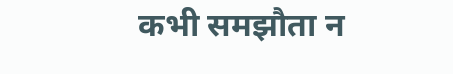कभी समझौता न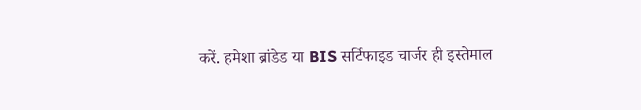करें. हमेशा ब्रांडेड या BIS सर्टिफाइड चार्जर ही इस्तेमाल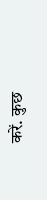करें. कुछ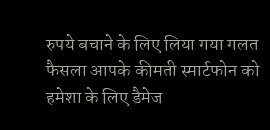रुपये बचाने के लिए लिया गया गलत फैसला आपके कीमती स्मार्टफोन को हमेशा के लिए डैमेज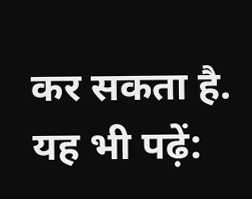कर सकता है.
यह भी पढ़ें: